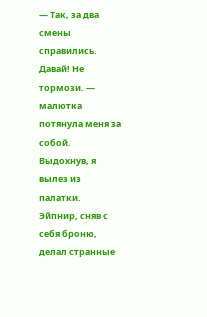— Так, за два смены справились. Давай! Не тормози. — малютка потянула меня за собой.
Выдохнув, я вылез из палатки.
Эйпнир, сняв с себя броню, делал странные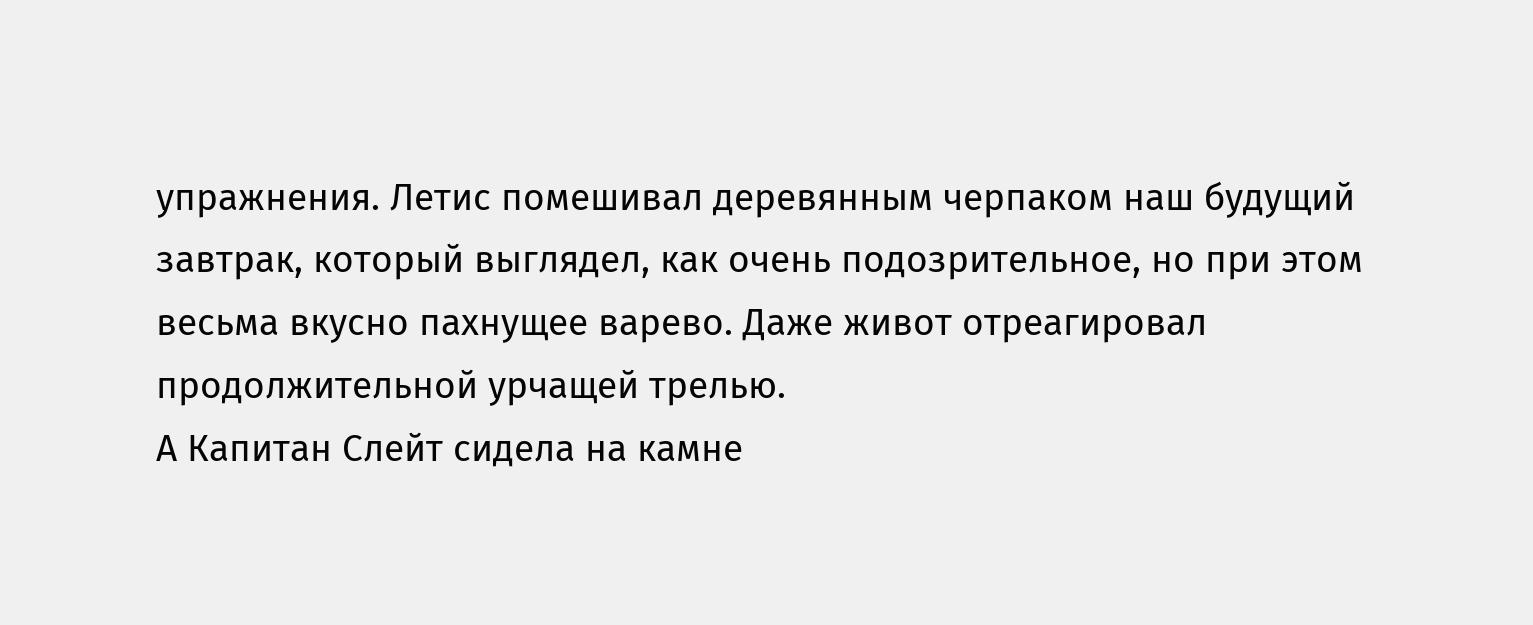упражнения. Летис помешивал деревянным черпаком наш будущий завтрак, который выглядел, как очень подозрительное, но при этом весьма вкусно пахнущее варево. Даже живот отреагировал продолжительной урчащей трелью.
А Капитан Слейт сидела на камне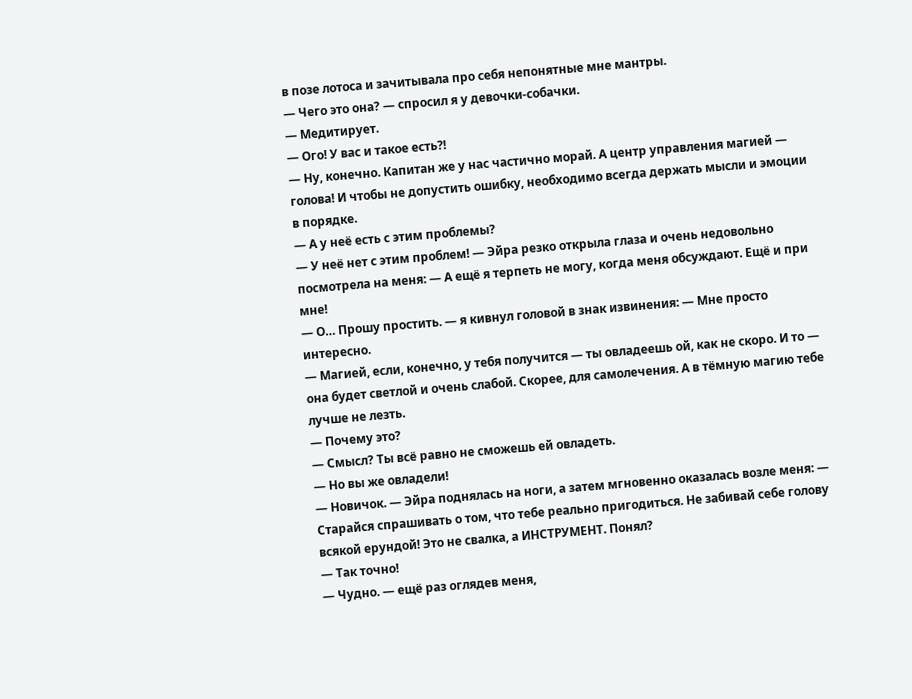в позе лотоса и зачитывала про себя непонятные мне мантры.
— Чего это она? — спросил я у девочки-собачки.
— Медитирует.
— Ого! У вас и такое есть⁈
— Ну, конечно. Капитан же у нас частично морай. А центр управления магией — голова! И чтобы не допустить ошибку, необходимо всегда держать мысли и эмоции в порядке.
— А у неё есть с этим проблемы?
— У неё нет с этим проблем! — Эйра резко открыла глаза и очень недовольно посмотрела на меня: — А ещё я терпеть не могу, когда меня обсуждают. Ещё и при мне!
— О… Прошу простить. — я кивнул головой в знак извинения: — Мне просто интересно.
— Магией, если, конечно, у тебя получится — ты овладеешь ой, как не скоро. И то — она будет светлой и очень слабой. Скорее, для самолечения. А в тёмную магию тебе лучше не лезть.
— Почему это?
— Смысл? Ты всё равно не сможешь ей овладеть.
— Но вы же овладели!
— Новичок. — Эйра поднялась на ноги, а затем мгновенно оказалась возле меня: — Старайся спрашивать о том, что тебе реально пригодиться. Не забивай себе голову всякой ерундой! Это не свалка, а ИНСТРУМЕНТ. Понял?
— Так точно!
— Чудно. — ещё раз оглядев меня,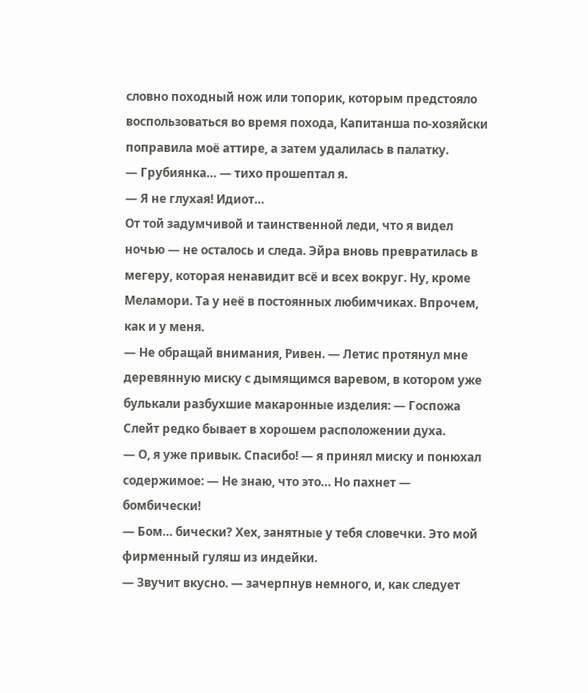словно походный нож или топорик, которым предстояло воспользоваться во время похода, Капитанша по-хозяйски поправила моё аттире, а затем удалилась в палатку.
— Грубиянка… — тихо прошептал я.
— Я не глухая! Идиот…
От той задумчивой и таинственной леди, что я видел ночью — не осталось и следа. Эйра вновь превратилась в мегеру, которая ненавидит всё и всех вокруг. Ну, кроме Меламори. Та у неё в постоянных любимчиках. Впрочем, как и у меня.
— Не обращай внимания, Ривен. — Летис протянул мне деревянную миску с дымящимся варевом, в котором уже булькали разбухшие макаронные изделия: — Госпожа Слейт редко бывает в хорошем расположении духа.
— О, я уже привык. Спасибо! — я принял миску и понюхал содержимое: — Не знаю, что это… Но пахнет — бомбически!
— Бом… бически? Хех, занятные у тебя словечки. Это мой фирменный гуляш из индейки.
— Звучит вкусно. — зачерпнув немного, и, как следует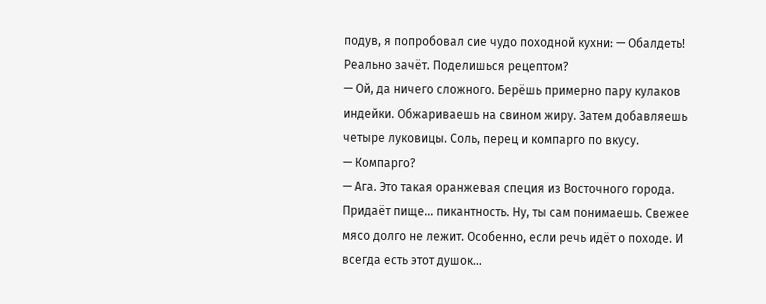подув, я попробовал сие чудо походной кухни: — Обалдеть! Реально зачёт. Поделишься рецептом?
— Ой, да ничего сложного. Берёшь примерно пару кулаков индейки. Обжариваешь на свином жиру. Затем добавляешь четыре луковицы. Соль, перец и компарго по вкусу.
— Компарго?
— Ага. Это такая оранжевая специя из Восточного города. Придаёт пище… пикантность. Ну, ты сам понимаешь. Свежее мясо долго не лежит. Особенно, если речь идёт о походе. И всегда есть этот душок…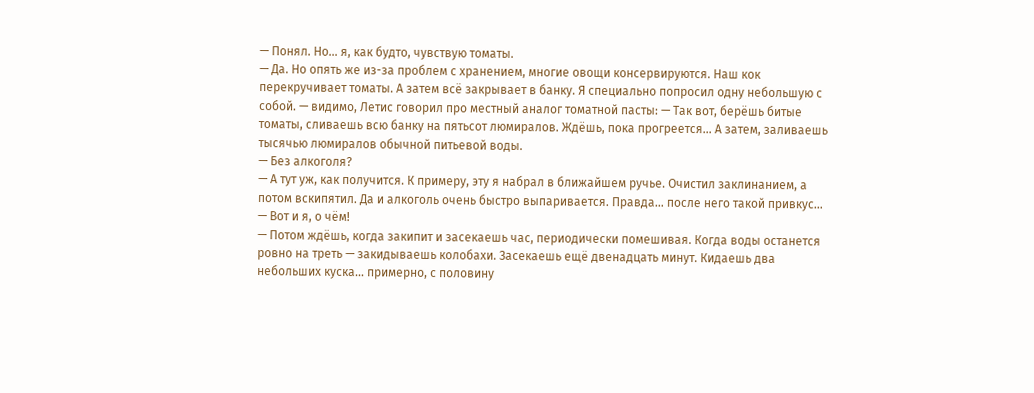— Понял. Но… я, как будто, чувствую томаты.
— Да. Но опять же из-за проблем с хранением, многие овощи консервируются. Наш кок перекручивает томаты. А затем всё закрывает в банку. Я специально попросил одну небольшую с собой. — видимо, Летис говорил про местный аналог томатной пасты: — Так вот, берёшь битые томаты, сливаешь всю банку на пятьсот люмиралов. Ждёшь, пока прогреется… А затем, заливаешь тысячью люмиралов обычной питьевой воды.
— Без алкоголя?
— А тут уж, как получится. К примеру, эту я набрал в ближайшем ручье. Очистил заклинанием, а потом вскипятил. Да и алкоголь очень быстро выпаривается. Правда… после него такой привкус…
— Вот и я, о чём!
— Потом ждёшь, когда закипит и засекаешь час, периодически помешивая. Когда воды останется ровно на треть — закидываешь колобахи. Засекаешь ещё двенадцать минут. Кидаешь два небольших куска… примерно, с половину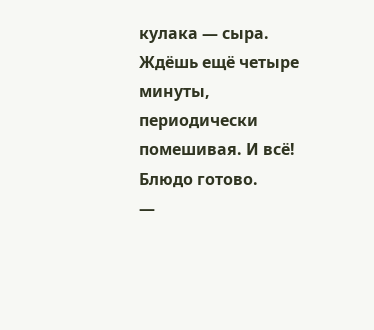кулака — сыра. Ждёшь ещё четыре минуты, периодически помешивая. И всё! Блюдо готово.
—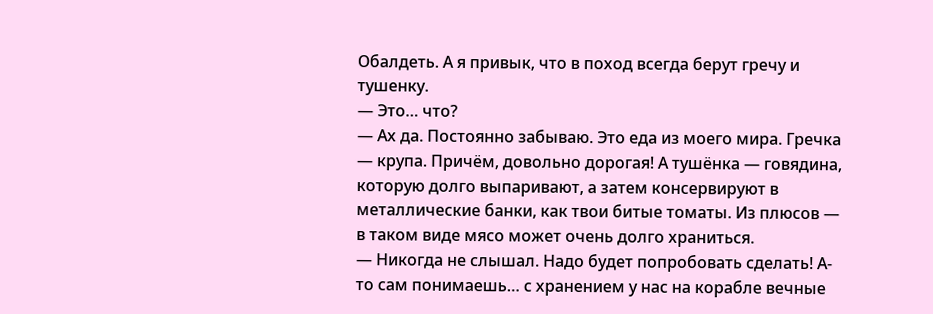Обалдеть. А я привык, что в поход всегда берут гречу и тушенку.
— Это… что?
— Ах да. Постоянно забываю. Это еда из моего мира. Гречка — крупа. Причём, довольно дорогая! А тушёнка — говядина, которую долго выпаривают, а затем консервируют в металлические банки, как твои битые томаты. Из плюсов — в таком виде мясо может очень долго храниться.
— Никогда не слышал. Надо будет попробовать сделать! А-то сам понимаешь… с хранением у нас на корабле вечные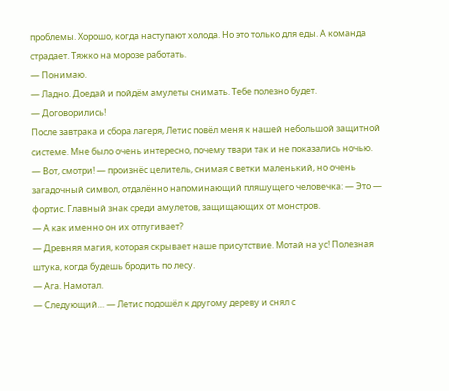проблемы. Хорошо, когда наступают холода. Но это только для еды. А команда страдает. Тяжко на морозе работать.
— Понимаю.
— Ладно. Доедай и пойдём амулеты снимать. Тебе полезно будет.
— Договорились!
После завтрака и сбора лагеря, Летис повёл меня к нашей небольшой защитной системе. Мне было очень интересно, почему твари так и не показались ночью.
— Вот, смотри! — произнёс целитель, снимая с ветки маленький, но очень загадочный символ, отдалённо напоминающий пляшущего человечка: — Это — фортис. Главный знак среди амулетов, защищающих от монстров.
— А как именно он их отпугивает?
— Древняя магия, которая скрывает наше присутствие. Мотай на ус! Полезная штука, когда будешь бродить по лесу.
— Ага. Намотал.
— Следующий… — Летис подошёл к другому дереву и снял с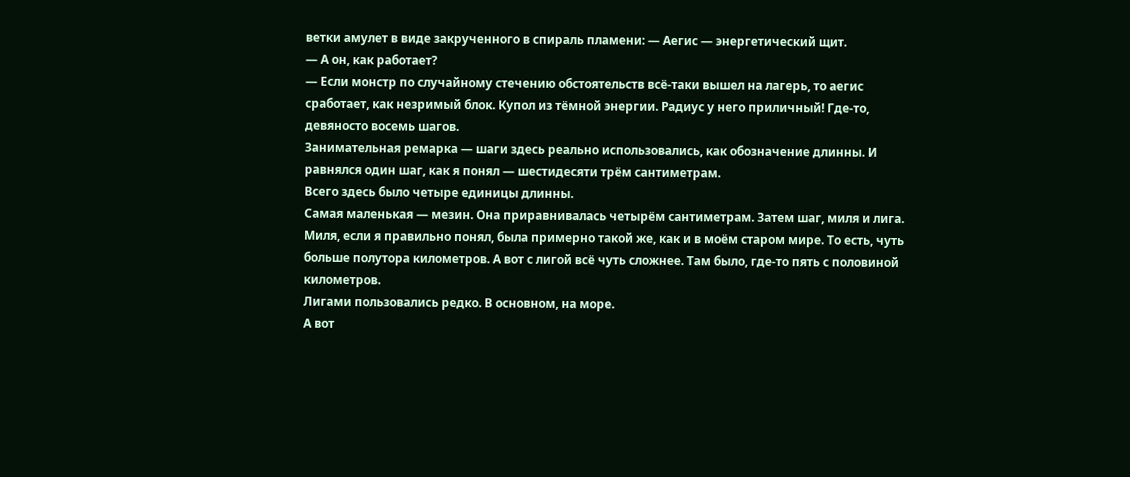ветки амулет в виде закрученного в спираль пламени: — Аегис — энергетический щит.
— А он, как работает?
— Если монстр по случайному стечению обстоятельств всё-таки вышел на лагерь, то аегис сработает, как незримый блок. Купол из тёмной энергии. Радиус у него приличный! Где-то, девяносто восемь шагов.
Занимательная ремарка — шаги здесь реально использовались, как обозначение длинны. И равнялся один шаг, как я понял — шестидесяти трём сантиметрам.
Всего здесь было четыре единицы длинны.
Самая маленькая — мезин. Она приравнивалась четырём сантиметрам. Затем шаг, миля и лига. Миля, если я правильно понял, была примерно такой же, как и в моём старом мире. То есть, чуть больше полутора километров. А вот с лигой всё чуть сложнее. Там было, где-то пять с половиной километров.
Лигами пользовались редко. В основном, на море.
А вот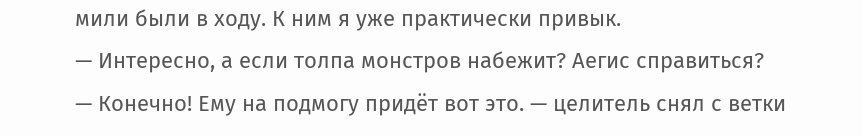мили были в ходу. К ним я уже практически привык.
— Интересно, а если толпа монстров набежит? Аегис справиться?
— Конечно! Ему на подмогу придёт вот это. — целитель снял с ветки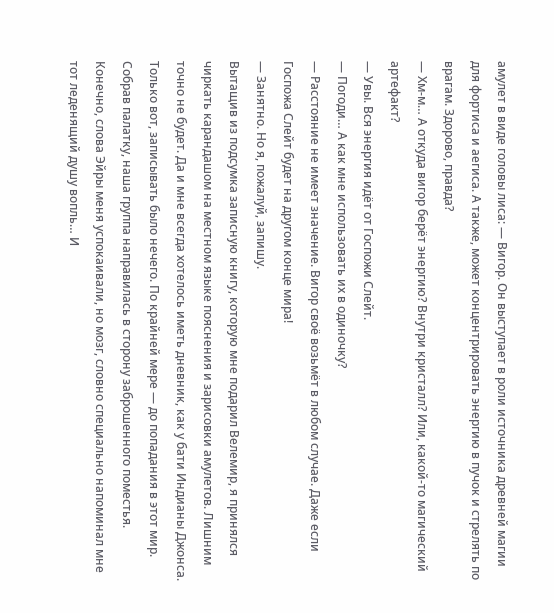амулет в виде головы лиса: — Вигор. Он выступает в роли источника древней магии для фортиса и аегиса. А также, может концентрировать энергию в пучок и стрелять по врагам. Здорово, правда?
— Хм-м… А откуда вигор берёт энергию? Внутри кристалл? Или, какой-то магический артефакт?
— Увы. Вся энергия идёт от Госпожи Слейт.
— Погоди… А как мне использовать их в одиночку?
— Расстояние не имеет значение. Вигор своё возьмёт в любом случае. Даже если Госпожа Слейт будет на другом конце мира!
— Занятно. Но я, пожалуй, запишу.
Вытащив из подсумка записную книгу, которую мне подарил Велемир, я принялся чиркать карандашом на местном языке пояснения и зарисовки амулетов. Лишним точно не будет. Да и мне всегда хотелось иметь дневник, как у бати Индианы Джонса.
Только вот, записывать было нечего. По крайней мере — до попадания в этот мир.
Собрав палатку, наша группа направилась в сторону заброшенного поместья.
Конечно, слова Эйры меня успокаивали, но мозг, словно специально напоминал мне тот леденящий душу вопль… И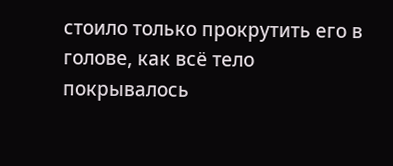стоило только прокрутить его в голове, как всё тело покрывалось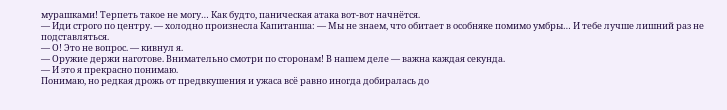мурашками! Терпеть такое не могу… Как будто, паническая атака вот-вот начнётся.
— Иди строго по центру. — холодно произнесла Капитанша: — Мы не знаем, что обитает в особняке помимо умбры… И тебе лучше лишний раз не подставляться.
— О! Это не вопрос. — кивнул я.
— Оружие держи наготове. Внимательно смотри по сторонам! В нашем деле — важна каждая секунда.
— И это я прекрасно понимаю.
Понимаю, но редкая дрожь от предвкушения и ужаса всё равно иногда добиралась до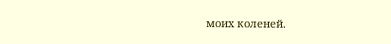моих коленей.